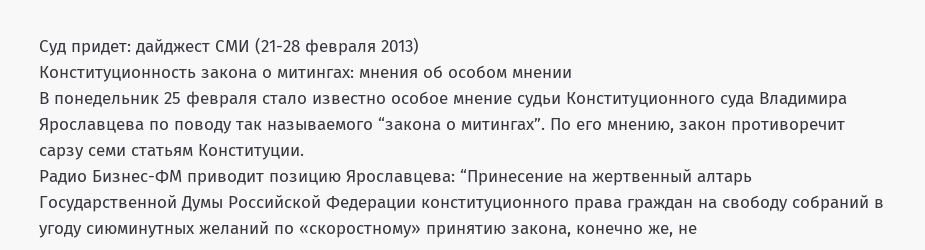Суд придет: дайджест СМИ (21-28 февраля 2013)
Конституционность закона о митингах: мнения об особом мнении
В понедельник 25 февраля стало известно особое мнение судьи Конституционного суда Владимира Ярославцева по поводу так называемого “закона о митингах”. По его мнению, закон противоречит сарзу семи статьям Конституции.
Радио Бизнес-ФМ приводит позицию Ярославцева: “Принесение на жертвенный алтарь Государственной Думы Российской Федерации конституционного права граждан на свободу собраний в угоду сиюминутных желаний по «скоростному» принятию закона, конечно же, не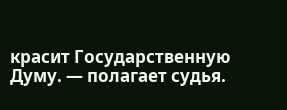красит Государственную Думу. — полагает судья.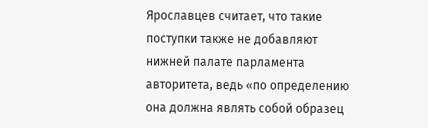Ярославцев считает, что такие поступки также не добавляют нижней палате парламента авторитета, ведь «по определению она должна являть собой образец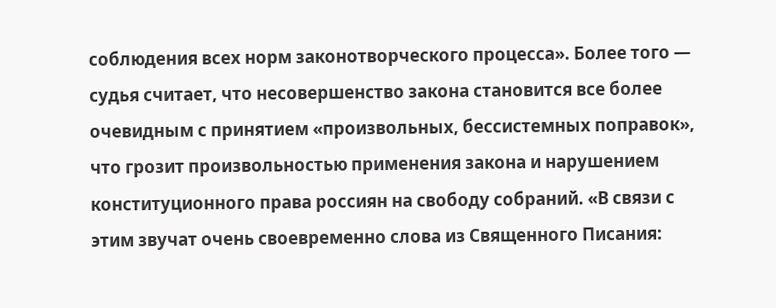соблюдения всех норм законотворческого процесса». Более того — судья считает, что несовершенство закона становится все более очевидным с принятием «произвольных, бессистемных поправок», что грозит произвольностью применения закона и нарушением конституционного права россиян на свободу собраний. «В связи с этим звучат очень своевременно слова из Священного Писания: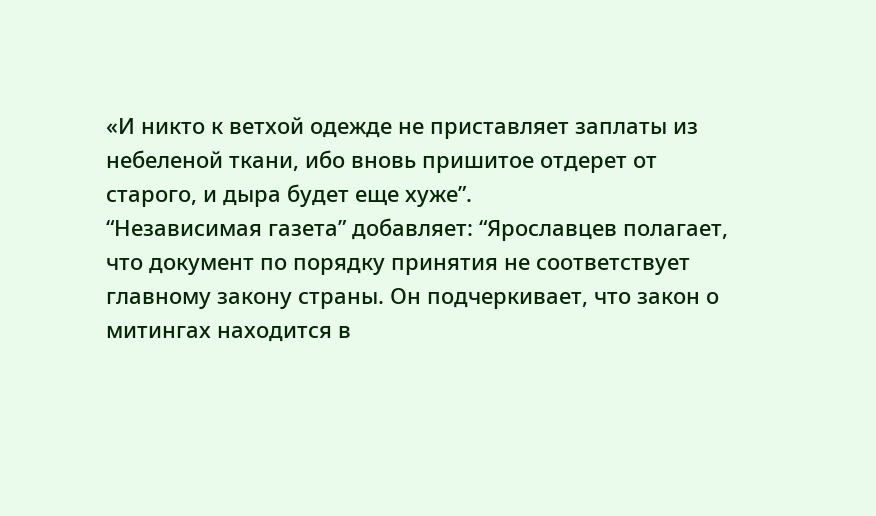«И никто к ветхой одежде не приставляет заплаты из небеленой ткани, ибо вновь пришитое отдерет от старого, и дыра будет еще хуже”.
“Независимая газета” добавляет: “Ярославцев полагает, что документ по порядку принятия не соответствует главному закону страны. Он подчеркивает, что закон о митингах находится в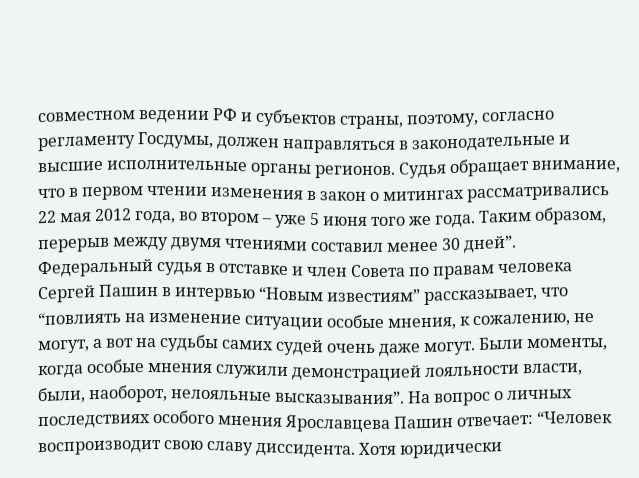совместном ведении РФ и субъектов страны, поэтому, согласно регламенту Госдумы, должен направляться в законодательные и высшие исполнительные органы регионов. Судья обращает внимание, что в первом чтении изменения в закон о митингах рассматривались 22 мая 2012 года, во втором – уже 5 июня того же года. Таким образом, перерыв между двумя чтениями составил менее 30 дней”.
Федеральный судья в отставке и член Совета по правам человека Сергей Пашин в интервью “Новым известиям” рассказывает, что “повлиять на изменение ситуации особые мнения, к сожалению, не могут, а вот на судьбы самих судей очень даже могут. Были моменты, когда особые мнения служили демонстрацией лояльности власти, были, наоборот, нелояльные высказывания”. На вопрос о личных последствиях особого мнения Ярославцева Пашин отвечает: “Человек воспроизводит свою славу диссидента. Хотя юридически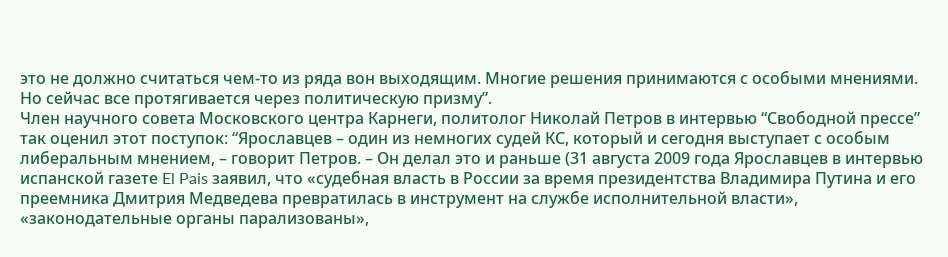это не должно считаться чем-то из ряда вон выходящим. Многие решения принимаются с особыми мнениями. Но сейчас все протягивается через политическую призму”.
Член научного совета Московского центра Карнеги, политолог Николай Петров в интервью “Свободной прессе” так оценил этот поступок: “Ярославцев – один из немногих судей КС, который и сегодня выступает с особым либеральным мнением, – говорит Петров. – Он делал это и раньше (31 августа 2009 года Ярославцев в интервью испанской газете El Pais заявил, что «судебная власть в России за время президентства Владимира Путина и его преемника Дмитрия Медведева превратилась в инструмент на службе исполнительной власти», «законодательные органы парализованы»,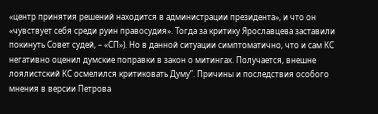«центр принятия решений находится в администрации президента», и что он «чувствует себя среди руин правосудия». Тогда за критику Ярославцева заставили покинуть Совет судей, – «СП»). Но в данной ситуации симптоматично, что и сам КС негативно оценил думские поправки в закон о митингах. Получается, внешне лоялистский КС осмелился критиковать Думу”. Причины и последствия особого мнения в версии Петрова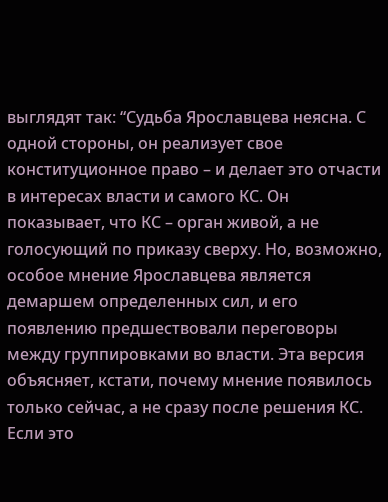выглядят так: “Судьба Ярославцева неясна. С одной стороны, он реализует свое конституционное право – и делает это отчасти в интересах власти и самого КС. Он показывает, что КС – орган живой, а не голосующий по приказу сверху. Но, возможно, особое мнение Ярославцева является демаршем определенных сил, и его появлению предшествовали переговоры между группировками во власти. Эта версия объясняет, кстати, почему мнение появилось только сейчас, а не сразу после решения КС. Если это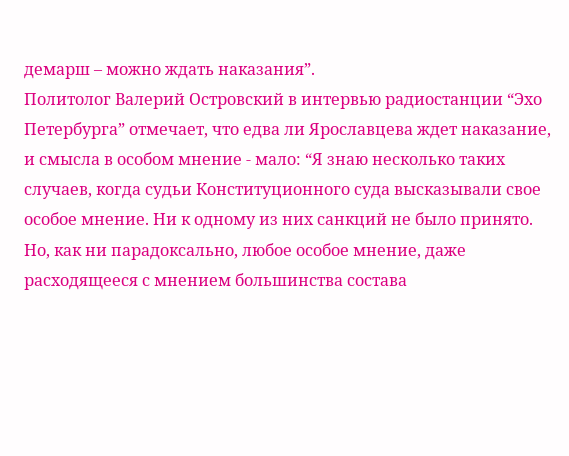демарш – можно ждать наказания”.
Политолог Валерий Островский в интервью радиостанции “Эхо Петербурга” отмечает, что едва ли Ярославцева ждет наказание, и смысла в особом мнение - мало: “Я знаю несколько таких случаев, когда судьи Конституционного суда высказывали свое особое мнение. Ни к одному из них санкций не было принято. Но, как ни парадоксально, любое особое мнение, даже расходящееся с мнением большинства состава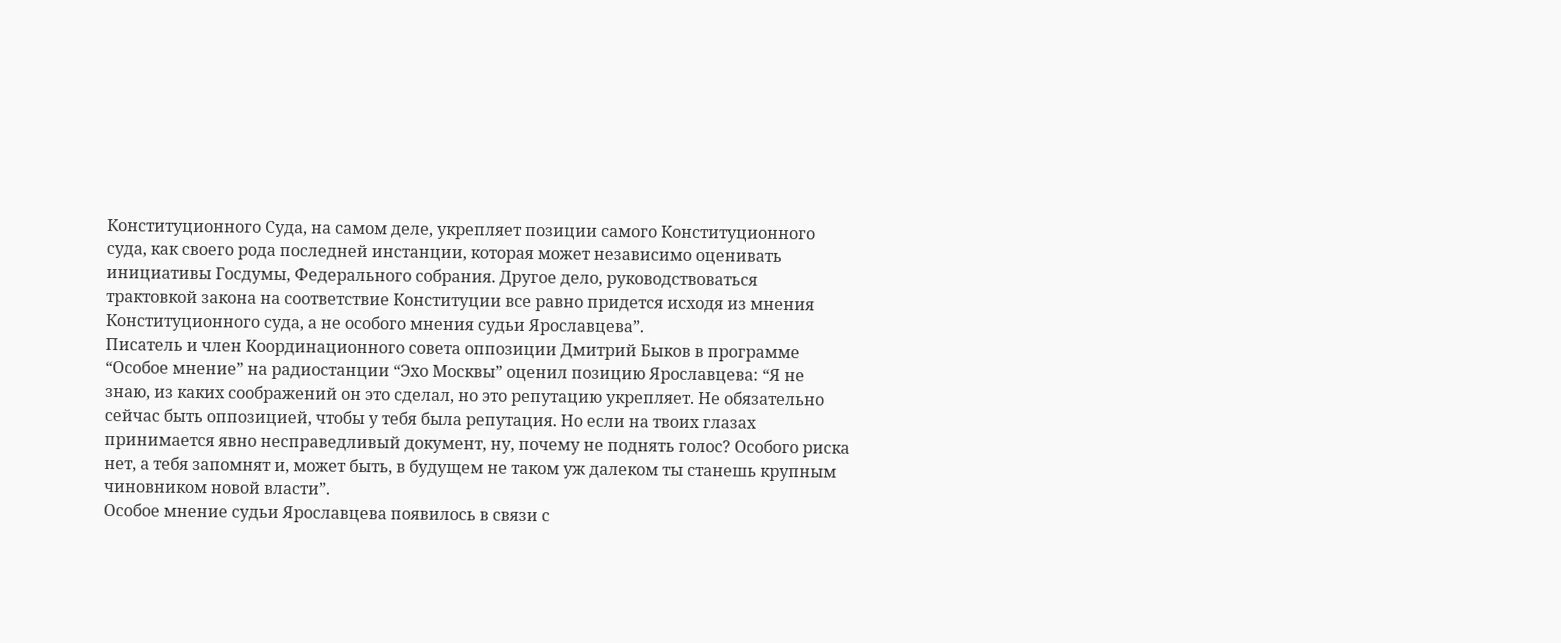Конституционного Суда, на самом деле, укрепляет позиции самого Конституционного суда, как своего рода последней инстанции, которая может независимо оценивать инициативы Госдумы, Федерального собрания. Другое дело, руководствоваться трактовкой закона на соответствие Конституции все равно придется исходя из мнения Конституционного суда, а не особого мнения судьи Ярославцева”.
Писатель и член Координационного совета оппозиции Дмитрий Быков в программе “Особое мнение” на радиостанции “Эхо Москвы” оценил позицию Ярославцева: “Я не знаю, из каких соображений он это сделал, но это репутацию укрепляет. Не обязательно сейчас быть оппозицией, чтобы у тебя была репутация. Но если на твоих глазах принимается явно несправедливый документ, ну, почему не поднять голос? Особого риска нет, а тебя запомнят и, может быть, в будущем не таком уж далеком ты станешь крупным чиновником новой власти”.
Особое мнение судьи Ярославцева появилось в связи с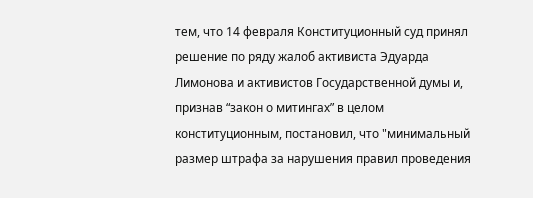тем, что 14 февраля Конституционный суд принял решение по ряду жалоб активиста Эдуарда Лимонова и активистов Государственной думы и, признав “закон о митингах” в целом конституционным, постановил, что "минимальный размер штрафа за нарушения правил проведения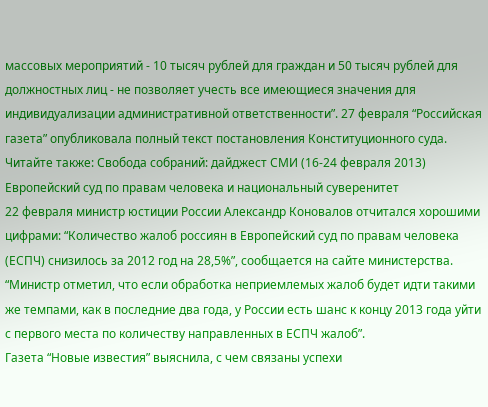массовых мероприятий - 10 тысяч рублей для граждан и 50 тысяч рублей для должностных лиц - не позволяет учесть все имеющиеся значения для индивидуализации административной ответственности”. 27 февраля “Российская газета” опубликовала полный текст постановления Конституционного суда.
Читайте также: Свобода собраний: дайджест СМИ (16-24 февраля 2013)
Европейский суд по правам человека и национальный суверенитет
22 февраля министр юстиции России Александр Коновалов отчитался хорошими цифрами: “Количество жалоб россиян в Европейский суд по правам человека (ЕСПЧ) снизилось за 2012 год на 28,5%”, сообщается на сайте министерства. “Министр отметил, что если обработка неприемлемых жалоб будет идти такими же темпами, как в последние два года, у России есть шанс к концу 2013 года уйти с первого места по количеству направленных в ЕСПЧ жалоб”.
Газета “Новые известия” выяснила, с чем связаны успехи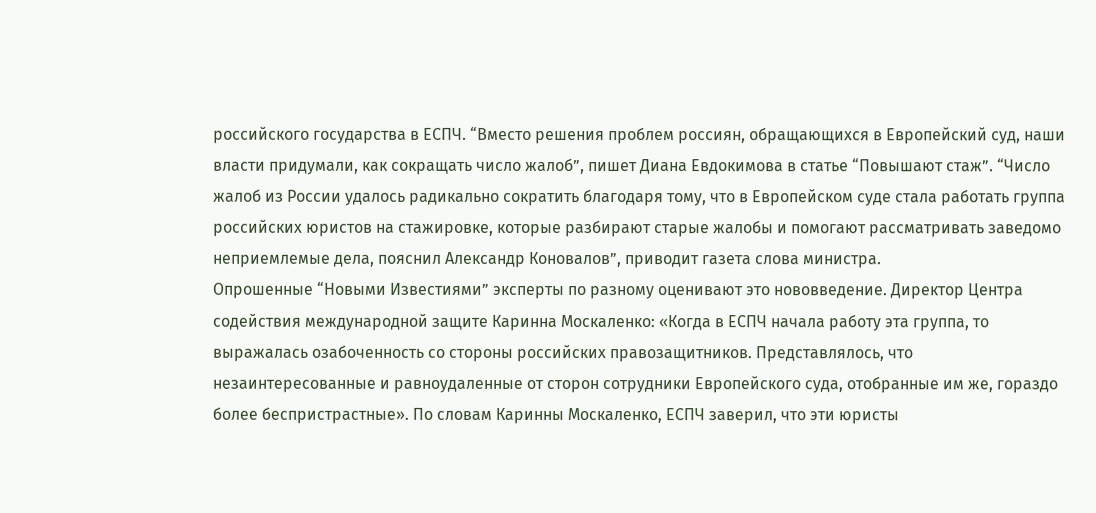российского государства в ЕСПЧ. “Вместо решения проблем россиян, обращающихся в Европейский суд, наши власти придумали, как сокращать число жалоб”, пишет Диана Евдокимова в статье “Повышают стаж”. “Число жалоб из России удалось радикально сократить благодаря тому, что в Европейском суде стала работать группа российских юристов на стажировке, которые разбирают старые жалобы и помогают рассматривать заведомо неприемлемые дела, пояснил Александр Коновалов”, приводит газета слова министра.
Опрошенные “Новыми Известиями” эксперты по разному оценивают это нововведение. Директор Центра содействия международной защите Каринна Москаленко: «Когда в ЕСПЧ начала работу эта группа, то выражалась озабоченность со стороны российских правозащитников. Представлялось, что незаинтересованные и равноудаленные от сторон сотрудники Европейского суда, отобранные им же, гораздо более беспристрастные». По словам Каринны Москаленко, ЕСПЧ заверил, что эти юристы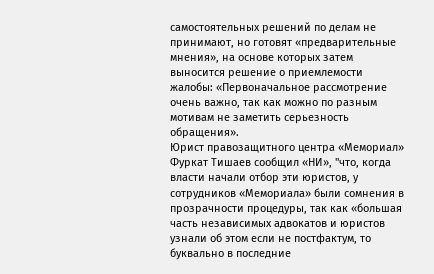самостоятельных решений по делам не принимают, но готовят «предварительные мнения», на основе которых затем выносится решение о приемлемости жалобы: «Первоначальное рассмотрение очень важно, так как можно по разным мотивам не заметить серьезность обращения».
Юрист правозащитного центра «Мемориал» Фуркат Тишаев сообщил «НИ», "что, когда власти начали отбор эти юристов, у сотрудников «Мемориала» были сомнения в прозрачности процедуры, так как «большая часть независимых адвокатов и юристов узнали об этом если не постфактум, то буквально в последние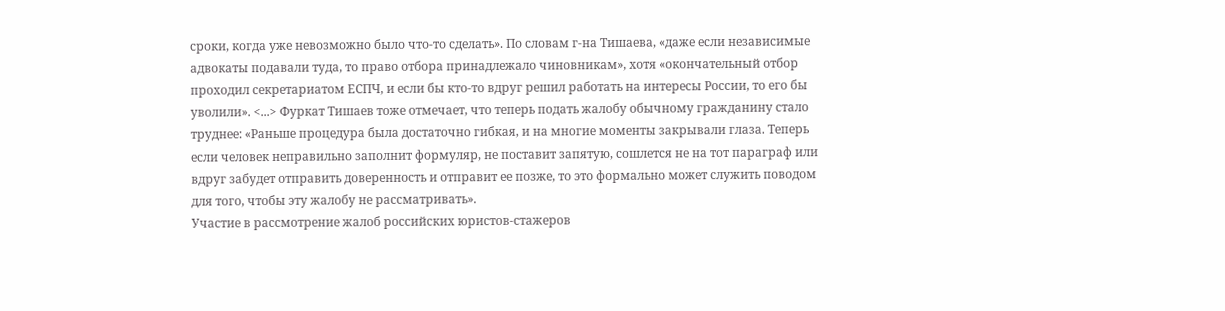сроки, когда уже невозможно было что-то сделать». По словам г-на Тишаева, «даже если независимые адвокаты подавали туда, то право отбора принадлежало чиновникам», хотя «окончательный отбор проходил секретариатом ЕСПЧ, и если бы кто-то вдруг решил работать на интересы России, то его бы уволили». <...> Фуркат Тишаев тоже отмечает, что теперь подать жалобу обычному гражданину стало труднее: «Раньше процедура была достаточно гибкая, и на многие моменты закрывали глаза. Теперь если человек неправильно заполнит формуляр, не поставит запятую, сошлется не на тот параграф или вдруг забудет отправить доверенность и отправит ее позже, то это формально может служить поводом для того, чтобы эту жалобу не рассматривать».
Участие в рассмотрение жалоб российских юристов-стажеров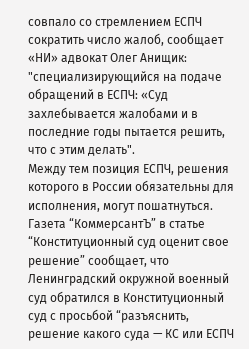совпало со стремлением ЕСПЧ сократить число жалоб, сообщает «НИ» адвокат Олег Анищик: "специализирующийся на подаче обращений в ЕСПЧ: «Суд захлебывается жалобами и в последние годы пытается решить, что с этим делать".
Между тем позиция ЕСПЧ, решения которого в России обязательны для исполнения, могут пошатнуться. Газета “КоммерсантЪ” в статье “Конституционный суд оценит свое решение” сообщает, что Ленинградский окружной военный суд обратился в Конституционный суд с просьбой “разъяснить, решение какого суда — КС или ЕСПЧ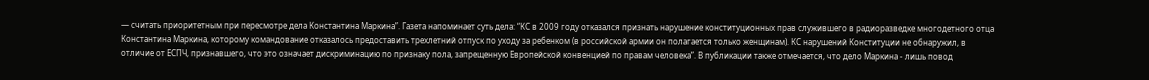— считать приоритетным при пересмотре дела Константина Маркина”. Газета напоминает суть дела: “КС в 2009 году отказался признать нарушение конституционных прав служившего в радиоразведке многодетного отца Константина Маркина, которому командование отказалось предоставить трехлетний отпуск по уходу за ребенком (в российской армии он полагается только женщинам). КС нарушений Конституции не обнаружил, в отличие от ЕСПЧ, признавшего, что это означает дискриминацию по признаку пола, запрещенную Европейской конвенцией по правам человека”. В публикации также отмечается, что дело Маркина - лишь повод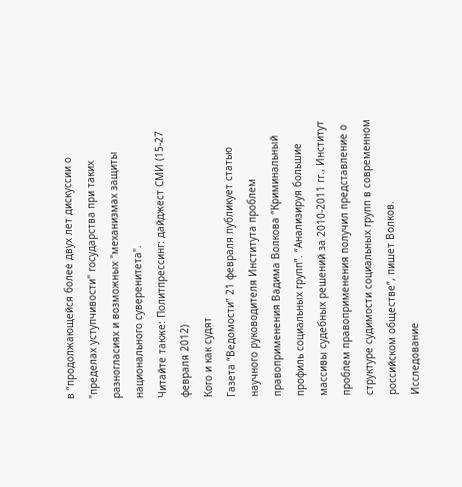в “продолжающейся более двух лет дискуссии о "пределах уступчивости" государства при таких разногласиях и возможных "механизмах защиты национального суверенитета".
Читайте также: Политпрессинг: дайджест СМИ (15-27 февраля 2012)
Кого и как судят
Газета “Ведомости” 21 февраля публикует статью научного руководителя Института проблем правоприменения Вадима Волкова “Криминальный профиль социальных групп”. “Анализируя большие массивы судебных решений за 2010-2011 гг., Институт проблем правоприменения получил представление о структуре судимости социальных групп в современном российском обществе”, пишет Волков.
Исследование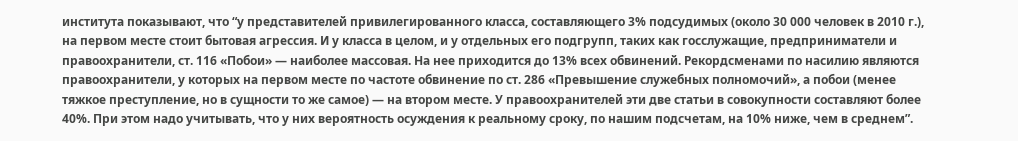института показывают, что “у представителей привилегированного класса, составляющего 3% подсудимых (около 30 000 человек в 2010 г.), на первом месте стоит бытовая агрессия. И у класса в целом, и у отдельных его подгрупп, таких как госслужащие, предприниматели и правоохранители, ст. 116 «Побои» — наиболее массовая. На нее приходится до 13% всех обвинений. Рекордсменами по насилию являются правоохранители, у которых на первом месте по частоте обвинение по ст. 286 «Превышение служебных полномочий», а побои (менее тяжкое преступление, но в сущности то же самое) — на втором месте. У правоохранителей эти две статьи в совокупности составляют более 40%. При этом надо учитывать, что у них вероятность осуждения к реальному сроку, по нашим подсчетам, на 10% ниже, чем в среднем”.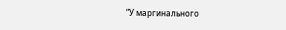“У маргинального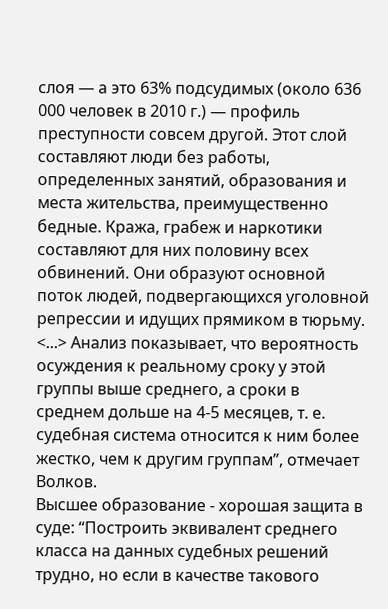слоя — а это 63% подсудимых (около 636 000 человек в 2010 г.) — профиль преступности совсем другой. Этот слой составляют люди без работы, определенных занятий, образования и места жительства, преимущественно бедные. Кража, грабеж и наркотики составляют для них половину всех обвинений. Они образуют основной поток людей, подвергающихся уголовной репрессии и идущих прямиком в тюрьму. <...> Анализ показывает, что вероятность осуждения к реальному сроку у этой группы выше среднего, а сроки в среднем дольше на 4-5 месяцев, т. е. судебная система относится к ним более жестко, чем к другим группам”, отмечает Волков.
Высшее образование - хорошая защита в суде: “Построить эквивалент среднего класса на данных судебных решений трудно, но если в качестве такового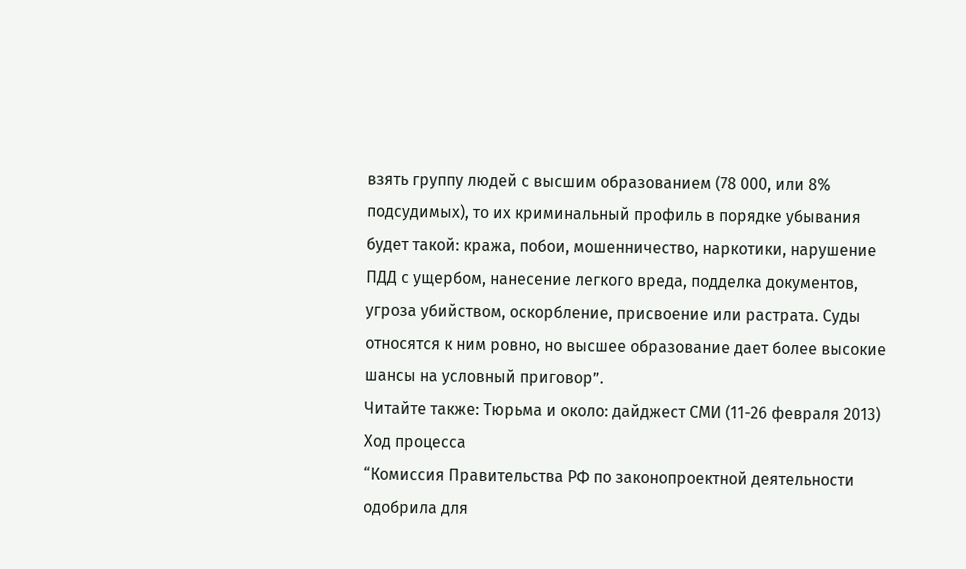взять группу людей с высшим образованием (78 000, или 8% подсудимых), то их криминальный профиль в порядке убывания будет такой: кража, побои, мошенничество, наркотики, нарушение ПДД с ущербом, нанесение легкого вреда, подделка документов, угроза убийством, оскорбление, присвоение или растрата. Суды относятся к ним ровно, но высшее образование дает более высокие шансы на условный приговор”.
Читайте также: Тюрьма и около: дайджест СМИ (11-26 февраля 2013)
Ход процесса
“Комиссия Правительства РФ по законопроектной деятельности одобрила для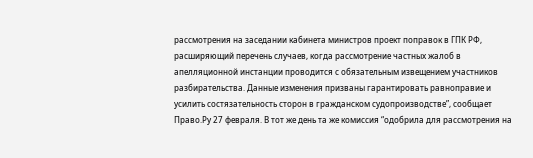рассмотрения на заседании кабинета министров проект поправок в ГПК РФ, расширяющий перечень случаев, когда рассмотрение частных жалоб в апелляционной инстанции проводится с обязательным извещением участников разбирательства. Данные изменения призваны гарантировать равноправие и усилить состязательность сторон в гражданском судопроизводстве”, сообщает Право.Ру 27 февраля. В тот же день та же комиссия “одобрила для рассмотрения на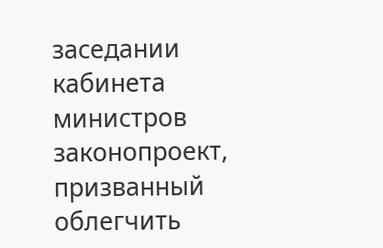заседании кабинета министров законопроект, призванный облегчить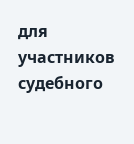для участников судебного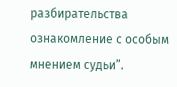разбирательства ознакомление с особым мнением судьи”.